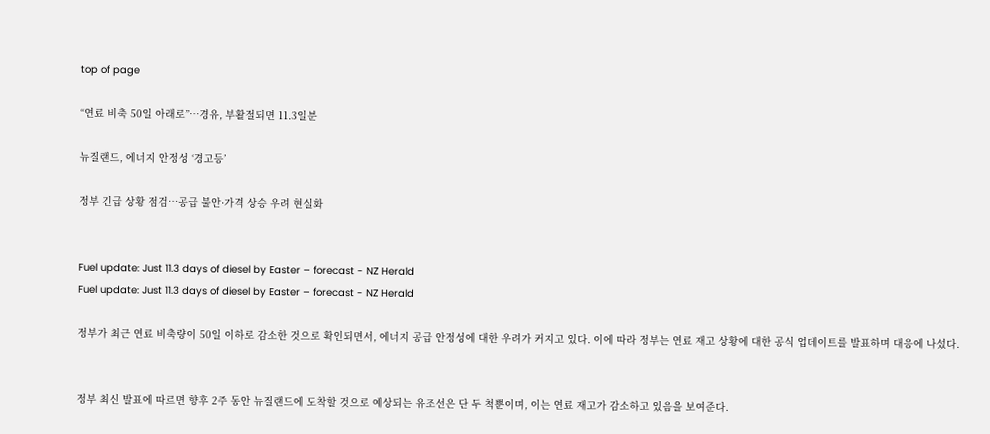top of page

“연료 비축 50일 아래로”…경유, 부활절되면 11.3일분

뉴질랜드, 에너지 안정성 ‘경고등’

정부 긴급 상황 점검…공급 불안·가격 상승 우려 현실화


Fuel update: Just 11.3 days of diesel by Easter – forecast - NZ Herald
Fuel update: Just 11.3 days of diesel by Easter – forecast - NZ Herald

정부가 최근 연료 비축량이 50일 이하로 감소한 것으로 확인되면서, 에너지 공급 안정성에 대한 우려가 커지고 있다. 이에 따라 정부는 연료 재고 상황에 대한 공식 업데이트를 발표하며 대응에 나섰다.


정부 최신 발표에 따르면 향후 2주 동안 뉴질랜드에 도착할 것으로 예상되는 유조선은 단 두 척뿐이며, 이는 연료 재고가 감소하고 있음을 보여준다.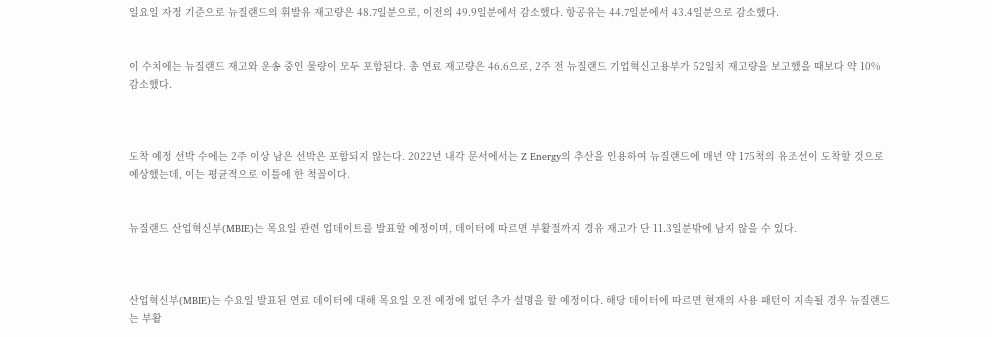일요일 자정 기준으로 뉴질랜드의 휘발유 재고량은 48.7일분으로, 이전의 49.9일분에서 감소했다. 항공유는 44.7일분에서 43.4일분으로 감소했다.


이 수치에는 뉴질랜드 재고와 운송 중인 물량이 모두 포함된다. 총 연료 재고량은 46.6으로, 2주 전 뉴질랜드 기업혁신고용부가 52일치 재고량을 보고했을 때보다 약 10% 감소했다.



도착 예정 선박 수에는 2주 이상 남은 선박은 포함되지 않는다. 2022년 내각 문서에서는 Z Energy의 추산을 인용하여 뉴질랜드에 매년 약 175척의 유조선이 도착할 것으로 예상했는데, 이는 평균적으로 이틀에 한 척꼴이다.


뉴질랜드 산업혁신부(MBIE)는 목요일 관련 업데이트를 발표할 예정이며, 데이터에 따르면 부활절까지 경유 재고가 단 11.3일분밖에 남지 않을 수 있다.



산업혁신부(MBIE)는 수요일 발표된 연료 데이터에 대해 목요일 오전 예정에 없던 추가 설명을 할 예정이다. 해당 데이터에 따르면 현재의 사용 패턴이 지속될 경우 뉴질랜드는 부활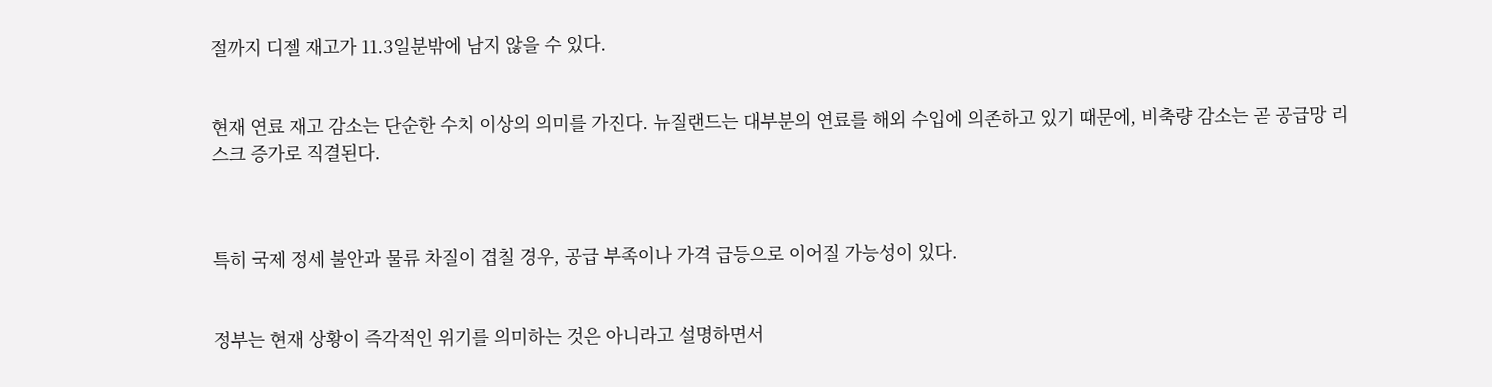절까지 디젤 재고가 11.3일분밖에 남지 않을 수 있다.


현재 연료 재고 감소는 단순한 수치 이상의 의미를 가진다. 뉴질랜드는 대부분의 연료를 해외 수입에 의존하고 있기 때문에, 비축량 감소는 곧 공급망 리스크 증가로 직결된다.



특히 국제 정세 불안과 물류 차질이 겹칠 경우, 공급 부족이나 가격 급등으로 이어질 가능성이 있다.


정부는 현재 상황이 즉각적인 위기를 의미하는 것은 아니라고 설명하면서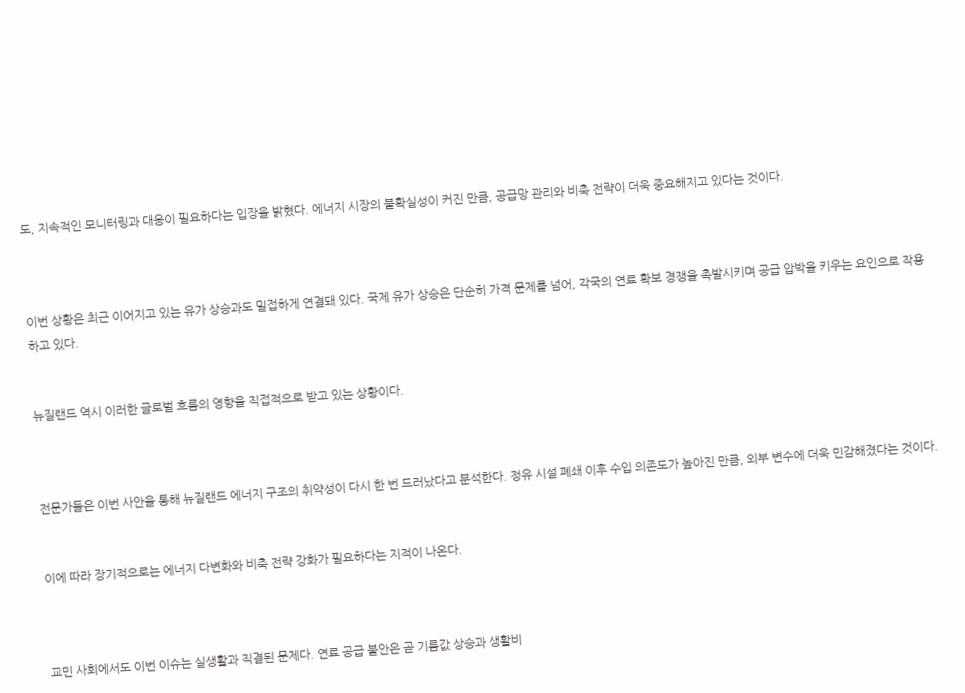도, 지속적인 모니터링과 대응이 필요하다는 입장을 밝혔다. 에너지 시장의 불확실성이 커진 만큼, 공급망 관리와 비축 전략이 더욱 중요해지고 있다는 것이다.



이번 상황은 최근 이어지고 있는 유가 상승과도 밀접하게 연결돼 있다. 국제 유가 상승은 단순히 가격 문제를 넘어, 각국의 연료 확보 경쟁을 촉발시키며 공급 압박을 키우는 요인으로 작용하고 있다.


뉴질랜드 역시 이러한 글로벌 흐름의 영향을 직접적으로 받고 있는 상황이다.



전문가들은 이번 사안을 통해 뉴질랜드 에너지 구조의 취약성이 다시 한 번 드러났다고 분석한다. 정유 시설 폐쇄 이후 수입 의존도가 높아진 만큼, 외부 변수에 더욱 민감해졌다는 것이다.


이에 따라 장기적으로는 에너지 다변화와 비축 전략 강화가 필요하다는 지적이 나온다.



교민 사회에서도 이번 이슈는 실생활과 직결된 문제다. 연료 공급 불안은 곧 기름값 상승과 생활비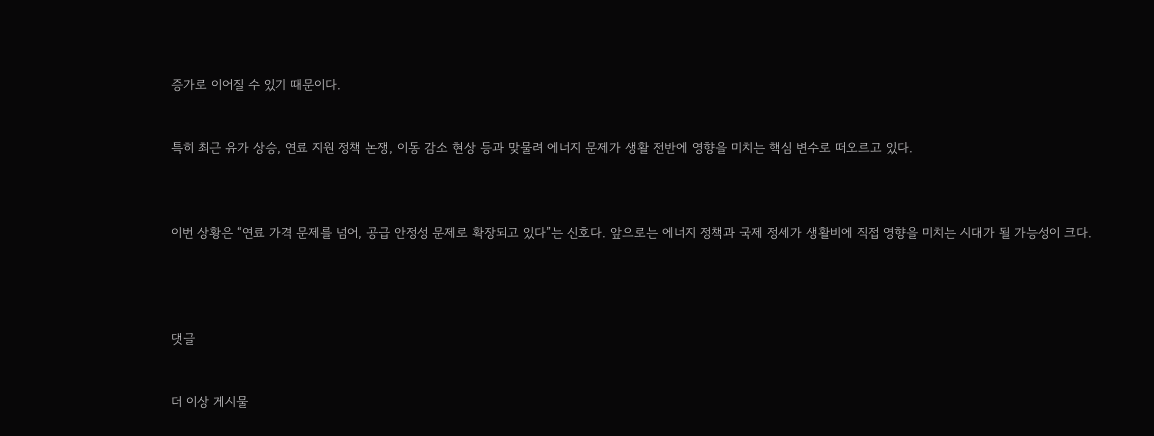증가로 이어질 수 있기 때문이다.


특히 최근 유가 상승, 연료 지원 정책 논쟁, 이동 감소 현상 등과 맞물려 에너지 문제가 생활 전반에 영향을 미치는 핵심 변수로 떠오르고 있다.



이번 상황은 “연료 가격 문제를 넘어, 공급 안정성 문제로 확장되고 있다”는 신호다. 앞으로는 에너지 정책과 국제 정세가 생활비에 직접 영향을 미치는 시대가 될 가능성이 크다.




댓글


더 이상 게시물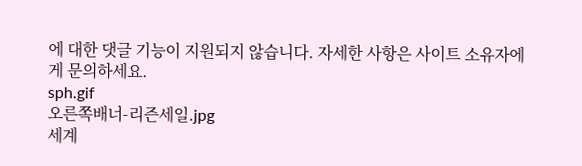에 대한 댓글 기능이 지원되지 않습니다. 자세한 사항은 사이트 소유자에게 문의하세요.
sph.gif
오른쪽배너-리즌세일.jpg
세계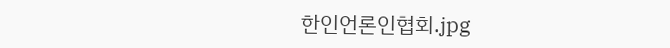한인언론인협회.jpg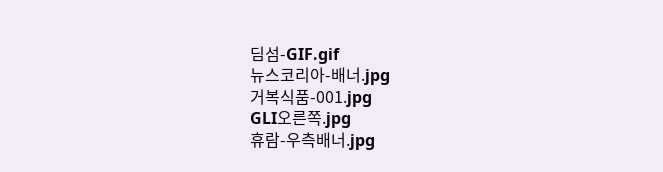딤섬-GIF.gif
뉴스코리아-배너.jpg
거복식품-001.jpg
GLI오른쪽.jpg
휴람-우측배너.jpg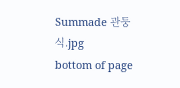Summade 관둥식.jpg
bottom of page